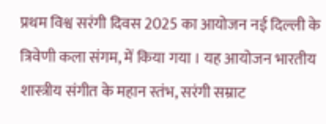प्रथम विश्व सरंगी दिवस 2025 का आयोजन नई दिल्ली के त्रिवेणी कला संगम, में किया गया । यह आयोजन भारतीय शास्त्रीय संगीत के महान स्तंभ, सरंगी सम्राट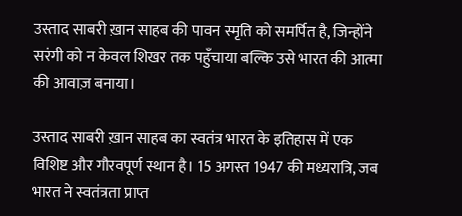उस्ताद साबरी ख़ान साहब की पावन स्मृति को समर्पित है, जिन्होंने सरंगी को न केवल शिखर तक पहुँचाया बल्कि उसे भारत की आत्मा की आवाज़ बनाया।

उस्ताद साबरी ख़ान साहब का स्वतंत्र भारत के इतिहास में एक विशिष्ट और गौरवपूर्ण स्थान है। 15 अगस्त 1947 की मध्यरात्रि, जब भारत ने स्वतंत्रता प्राप्त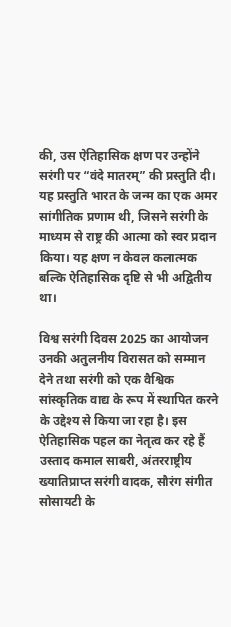की, उस ऐतिहासिक क्षण पर उन्होंने सरंगी पर “वंदे मातरम्” की प्रस्तुति दी। यह प्रस्तुति भारत के जन्म का एक अमर सांगीतिक प्रणाम थी, जिसने सरंगी के माध्यम से राष्ट्र की आत्मा को स्वर प्रदान किया। यह क्षण न केवल कलात्मक बल्कि ऐतिहासिक दृष्टि से भी अद्वितीय था।

विश्व सरंगी दिवस 2025 का आयोजन उनकी अतुलनीय विरासत को सम्मान देने तथा सरंगी को एक वैश्विक सांस्कृतिक वाद्य के रूप में स्थापित करने के उद्देश्य से किया जा रहा है। इस ऐतिहासिक पहल का नेतृत्व कर रहे हैं उस्ताद कमाल साबरी, अंतरराष्ट्रीय ख्यातिप्राप्त सरंगी वादक, सौरंग संगीत सोसायटी के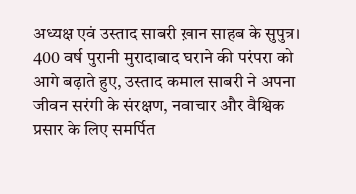अध्यक्ष एवं उस्ताद साबरी ख़ान साहब के सुपुत्र। 400 वर्ष पुरानी मुरादाबाद घराने की परंपरा को आगे बढ़ाते हुए, उस्ताद कमाल साबरी ने अपना जीवन सरंगी के संरक्षण, नवाचार और वैश्विक प्रसार के लिए समर्पित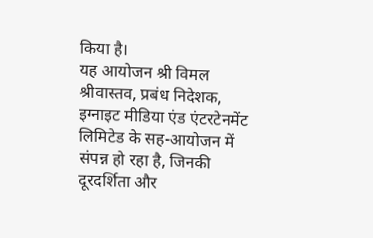किया है।
यह आयोजन श्री विमल श्रीवास्तव, प्रबंध निदेशक, इग्नाइट मीडिया एंड एंटरटेनमेंट लिमिटेड के सह-आयोजन में संपन्न हो रहा है, जिनकी दूरदर्शिता और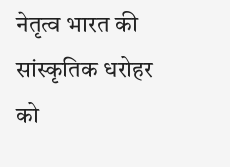नेतृत्व भारत की सांस्कृतिक धरोहर को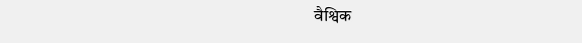वैश्विक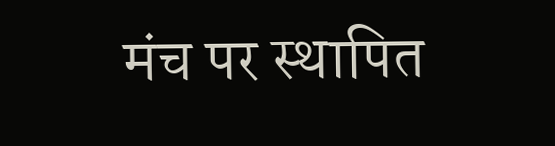मंच पर स्थापित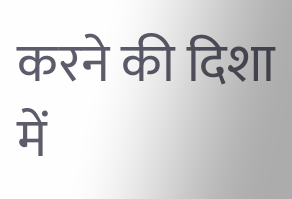करने की दिशा में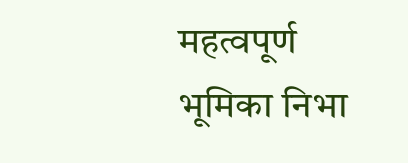महत्वपूर्ण भूमिका निभा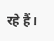रहे हैं।